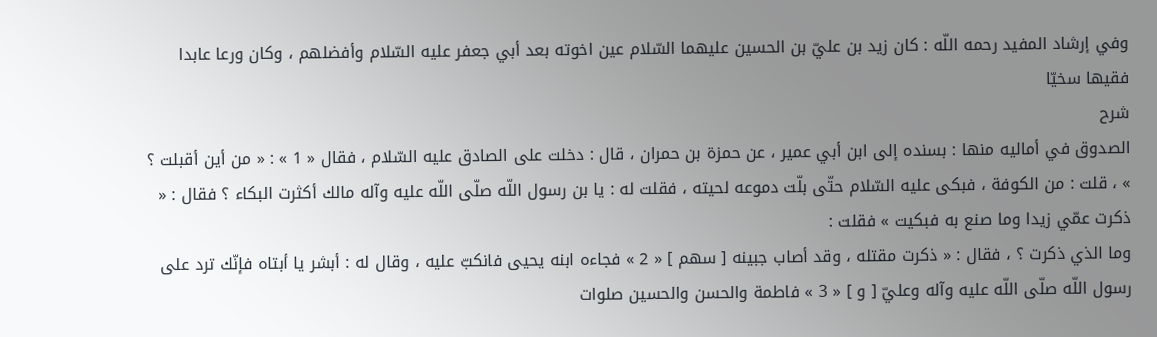وفي إرشاد المفيد رحمه اللّه : كان زيد بن عليّ بن الحسين عليهما السّلام عين اخوته بعد أبي جعفر عليه السّلام وأفضلهم ، وكان ورعا عابدا فقيها سخيّا
شرح
الصدوق في أماليه منها : بسنده إلى ابن أبي عمير ، عن حمزة بن حمران ، قال : دخلت على الصادق عليه السّلام ، فقال « 1 » : « من أين أقبلت ؟ » ، قلت : من الكوفة ، فبكى عليه السّلام حتّى بلّت دموعه لحيته ، فقلت له : يا بن رسول اللّه صلّى اللّه عليه وآله مالك أكثرت البكاء ؟ فقال : « ذكرت عمّي زيدا وما صنع به فبكيت » فقلت :
وما الذي ذكرت ؟ ، فقال : « ذكرت مقتله ، وقد أصاب جبينه [ سهم ] « 2 » فجاءه ابنه يحيى فانكبّ عليه ، وقال له : أبشر يا أبتاه فإنّك ترد على رسول اللّه صلّى اللّه عليه وآله وعليّ [ و ] « 3 » فاطمة والحسن والحسين صلوات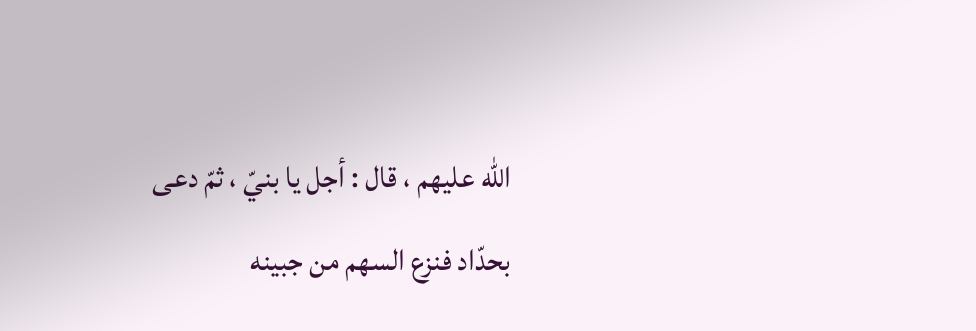اللّه عليهم ، قال : أجل يا بنيّ ، ثمّ دعى بحدّاد فنزع السهم من جبينه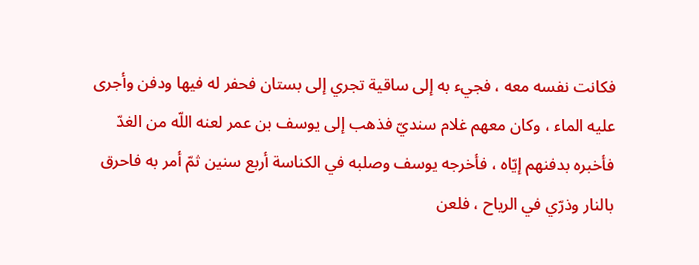فكانت نفسه معه ، فجيء به إلى ساقية تجري إلى بستان فحفر له فيها ودفن وأجرى عليه الماء ، وكان معهم غلام سنديّ فذهب إلى يوسف بن عمر لعنه اللّه من الغدّ فأخبره بدفنهم إيّاه ، فأخرجه يوسف وصلبه في الكناسة أربع سنين ثمّ أمر به فاحرق بالنار وذرّي في الرياح ، فلعن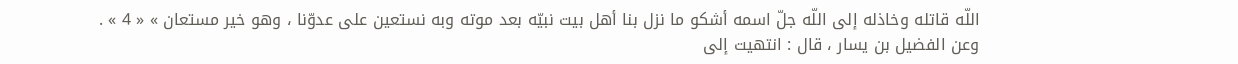اللّه قاتله وخاذله إلى اللّه جلّ اسمه أشكو ما نزل بنا أهل بيت نبيّه بعد موته وبه نستعين على عدوّنا ، وهو خير مستعان » « 4 » .
وعن الفضيل بن يسار ، قال : انتهيت إلى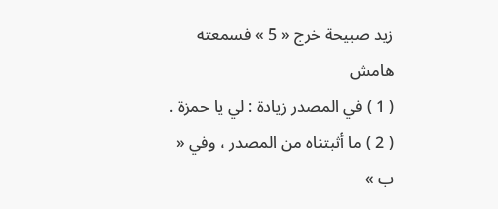زيد صبيحة خرج « 5 » فسمعته
هامش
( 1 ) في المصدر زيادة : لي يا حمزة .
( 2 ) ما أثبتناه من المصدر ، وفي « ب »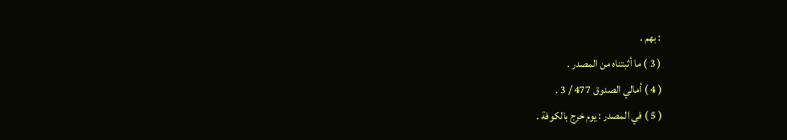: بهم .
( 3 ) ما أثبتناه من المصدر .
( 4 ) أمالي الصدوق 477 / 3 .
( 5 ) في المصدر : يوم خرج بالكوفة .